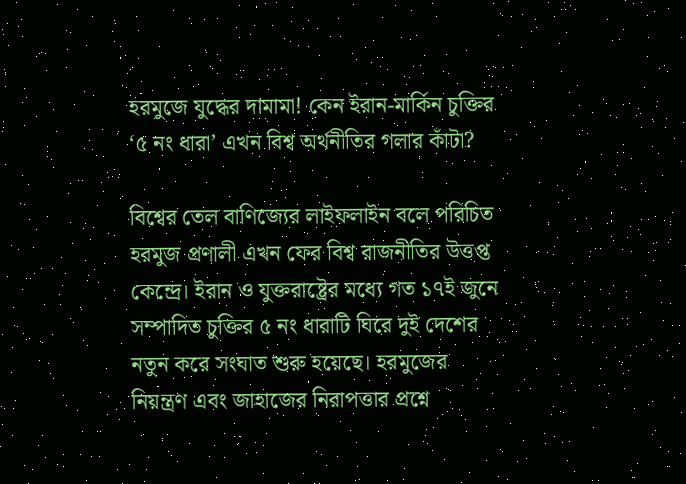হরমুজে যুদ্ধের দামামা! কেন ইরান-মার্কিন চুক্তির ‘৫ নং ধারা’ এখন বিশ্ব অর্থনীতির গলার কাঁটা?

বিশ্বের তেল বাণিজ্যের লাইফলাইন বলে পরিচিত হরমুজ প্রণালী এখন ফের বিশ্ব রাজনীতির উত্তপ্ত কেন্দ্রে। ইরান ও যুক্তরাষ্ট্রের মধ্যে গত ১৭ই জুনে সম্পাদিত চুক্তির ৫ নং ধারাটি ঘিরে দুই দেশের নতুন করে সংঘাত শুরু হয়েছে। হরমুজের নিয়ন্ত্রণ এবং জাহাজের নিরাপত্তার প্রশ্নে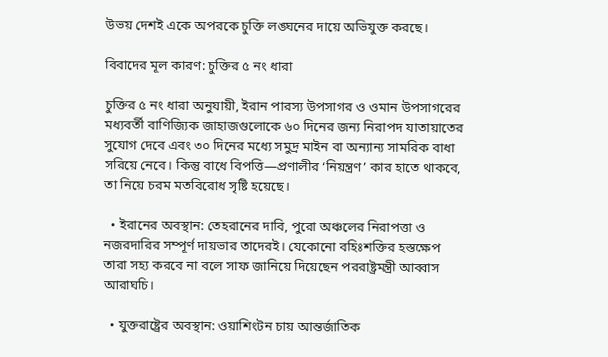উভয় দেশই একে অপরকে চুক্তি লঙ্ঘনের দায়ে অভিযুক্ত করছে।

বিবাদের মূল কারণ: চুক্তির ৫ নং ধারা

চুক্তির ৫ নং ধারা অনুযায়ী, ইরান পারস্য উপসাগর ও ওমান উপসাগরের মধ্যবর্তী বাণিজ্যিক জাহাজগুলোকে ৬০ দিনের জন্য নিরাপদ যাতায়াতের সুযোগ দেবে এবং ৩০ দিনের মধ্যে সমুদ্র মাইন বা অন্যান্য সামরিক বাধা সরিয়ে নেবে। কিন্তু বাধে বিপত্তি—প্রণালীর ‘নিয়ন্ত্রণ’ কার হাতে থাকবে, তা নিয়ে চরম মতবিরোধ সৃষ্টি হয়েছে।

  • ইরানের অবস্থান: তেহরানের দাবি, পুরো অঞ্চলের নিরাপত্তা ও নজরদারির সম্পূর্ণ দায়ভার তাদেরই। যেকোনো বহিঃশক্তির হস্তক্ষেপ তারা সহ্য করবে না বলে সাফ জানিয়ে দিয়েছেন পররাষ্ট্রমন্ত্রী আব্বাস আরাঘচি।

  • যুক্তরাষ্ট্রের অবস্থান: ওয়াশিংটন চায় আন্তর্জাতিক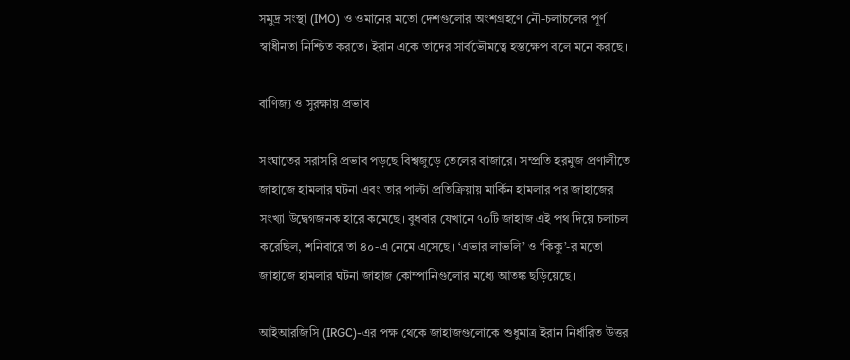সমুদ্র সংস্থা (IMO) ও ওমানের মতো দেশগুলোর অংশগ্রহণে নৌ-চলাচলের পূর্ণ স্বাধীনতা নিশ্চিত করতে। ইরান একে তাদের সার্বভৌমত্বে হস্তক্ষেপ বলে মনে করছে।

বাণিজ্য ও সুরক্ষায় প্রভাব

সংঘাতের সরাসরি প্রভাব পড়ছে বিশ্বজুড়ে তেলের বাজারে। সম্প্রতি হরমুজ প্রণালীতে জাহাজে হামলার ঘটনা এবং তার পাল্টা প্রতিক্রিয়ায় মার্কিন হামলার পর জাহাজের সংখ্যা উদ্বেগজনক হারে কমেছে। বুধবার যেখানে ৭০টি জাহাজ এই পথ দিয়ে চলাচল করেছিল, শনিবারে তা ৪০-এ নেমে এসেছে। ‘এভার লাভলি’ ও ‘কিকু’-র মতো জাহাজে হামলার ঘটনা জাহাজ কোম্পানিগুলোর মধ্যে আতঙ্ক ছড়িয়েছে।

আইআরজিসি (IRGC)-এর পক্ষ থেকে জাহাজগুলোকে শুধুমাত্র ইরান নির্ধারিত উত্তর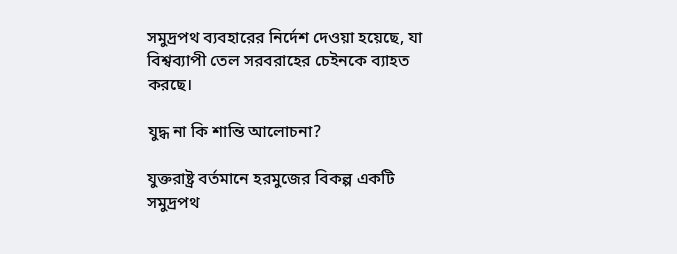সমুদ্রপথ ব্যবহারের নির্দেশ দেওয়া হয়েছে, যা বিশ্বব্যাপী তেল সরবরাহের চেইনকে ব্যাহত করছে।

যুদ্ধ না কি শান্তি আলোচনা?

যুক্তরাষ্ট্র বর্তমানে হরমুজের বিকল্প একটি সমুদ্রপথ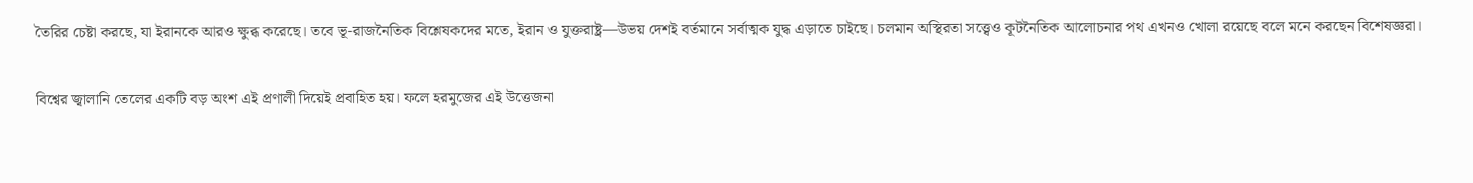তৈরির চেষ্টা করছে, যা ইরানকে আরও ক্ষুব্ধ করেছে। তবে ভূ-রাজনৈতিক বিশ্লেষকদের মতে, ইরান ও যুক্তরাষ্ট্র—উভয় দেশই বর্তমানে সর্বাত্মক যুদ্ধ এড়াতে চাইছে। চলমান অস্থিরতা সত্ত্বেও কূটনৈতিক আলোচনার পথ এখনও খোলা রয়েছে বলে মনে করছেন বিশেষজ্ঞরা।

বিশ্বের জ্বালানি তেলের একটি বড় অংশ এই প্রণালী দিয়েই প্রবাহিত হয়। ফলে হরমুজের এই উত্তেজনা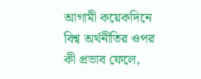আগামী কয়েকদিনে বিশ্ব অর্থনীতির ওপর কী প্রভাব ফেলে,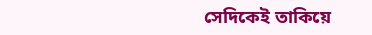সেদিকেই তাকিয়ে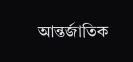আন্তর্জাতিক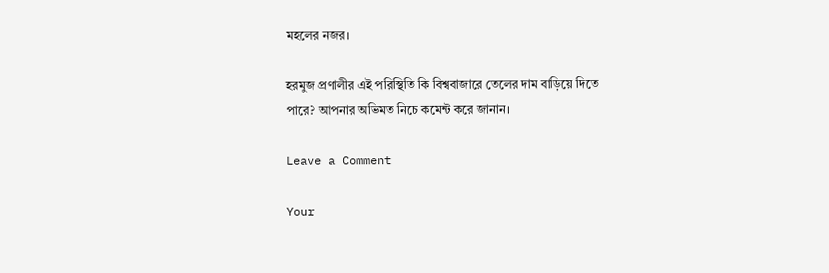মহলের নজর।

হরমুজ প্রণালীর এই পরিস্থিতি কি বিশ্ববাজারে তেলের দাম বাড়িয়ে দিতে পারে? আপনার অভিমত নিচে কমেন্ট করে জানান।

Leave a Comment

Your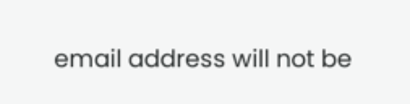email address will not be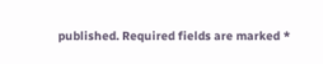published. Required fields are marked *